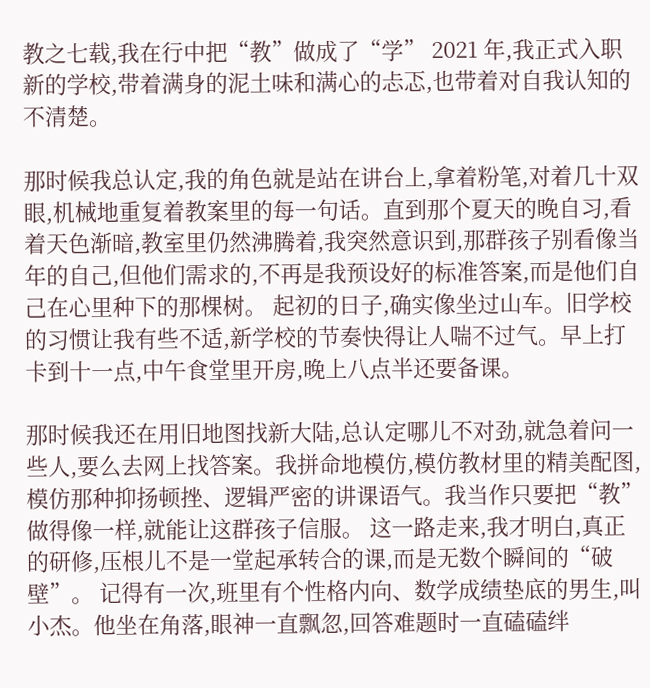教之七载,我在行中把“教”做成了“学” 2021 年,我正式入职新的学校,带着满身的泥土味和满心的忐忑,也带着对自我认知的不清楚。

那时候我总认定,我的角色就是站在讲台上,拿着粉笔,对着几十双眼,机械地重复着教案里的每一句话。直到那个夏天的晚自习,看着天色渐暗,教室里仍然沸腾着,我突然意识到,那群孩子别看像当年的自己,但他们需求的,不再是我预设好的标准答案,而是他们自己在心里种下的那棵树。 起初的日子,确实像坐过山车。旧学校的习惯让我有些不适,新学校的节奏快得让人喘不过气。早上打卡到十一点,中午食堂里开房,晚上八点半还要备课。

那时候我还在用旧地图找新大陆,总认定哪儿不对劲,就急着问一些人,要么去网上找答案。我拼命地模仿,模仿教材里的精美配图,模仿那种抑扬顿挫、逻辑严密的讲课语气。我当作只要把“教”做得像一样,就能让这群孩子信服。 这一路走来,我才明白,真正的研修,压根儿不是一堂起承转合的课,而是无数个瞬间的“破壁”。 记得有一次,班里有个性格内向、数学成绩垫底的男生,叫小杰。他坐在角落,眼神一直飘忽,回答难题时一直磕磕绊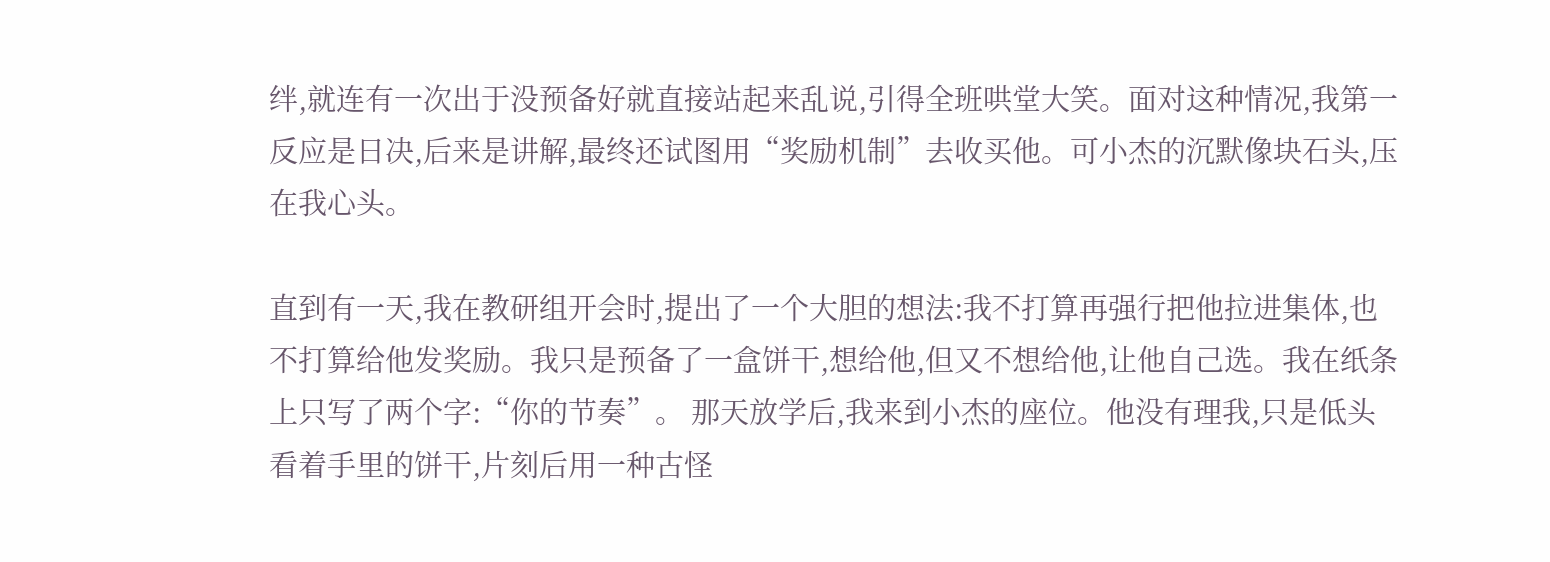绊,就连有一次出于没预备好就直接站起来乱说,引得全班哄堂大笑。面对这种情况,我第一反应是日决,后来是讲解,最终还试图用“奖励机制”去收买他。可小杰的沉默像块石头,压在我心头。

直到有一天,我在教研组开会时,提出了一个大胆的想法:我不打算再强行把他拉进集体,也不打算给他发奖励。我只是预备了一盒饼干,想给他,但又不想给他,让他自己选。我在纸条上只写了两个字:“你的节奏”。 那天放学后,我来到小杰的座位。他没有理我,只是低头看着手里的饼干,片刻后用一种古怪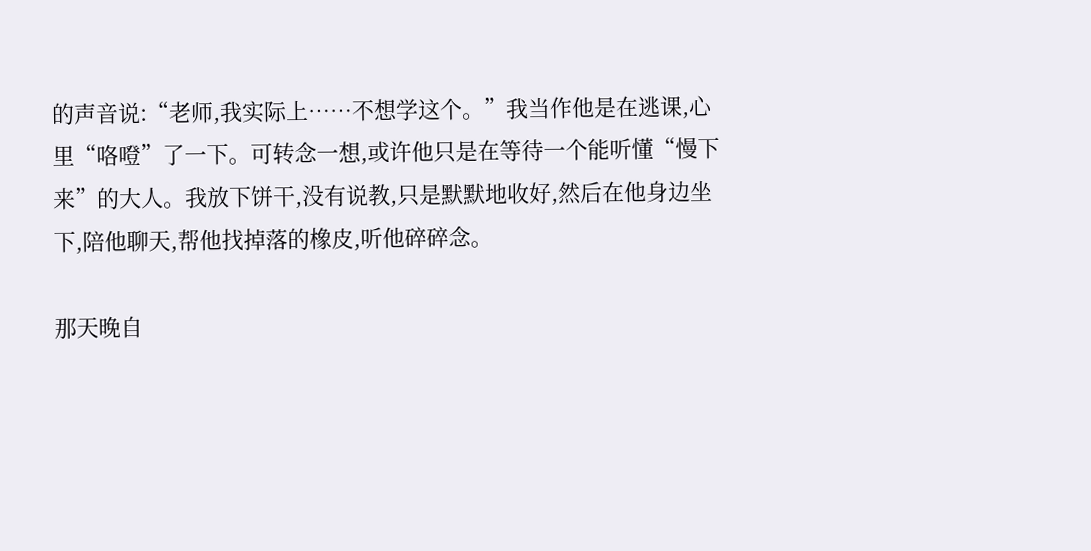的声音说:“老师,我实际上……不想学这个。”我当作他是在逃课,心里“咯噔”了一下。可转念一想,或许他只是在等待一个能听懂“慢下来”的大人。我放下饼干,没有说教,只是默默地收好,然后在他身边坐下,陪他聊天,帮他找掉落的橡皮,听他碎碎念。

那天晚自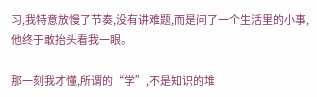习,我特意放慢了节奏,没有讲难题,而是问了一个生活里的小事,他终于敢抬头看我一眼。

那一刻我才懂,所谓的“学”,不是知识的堆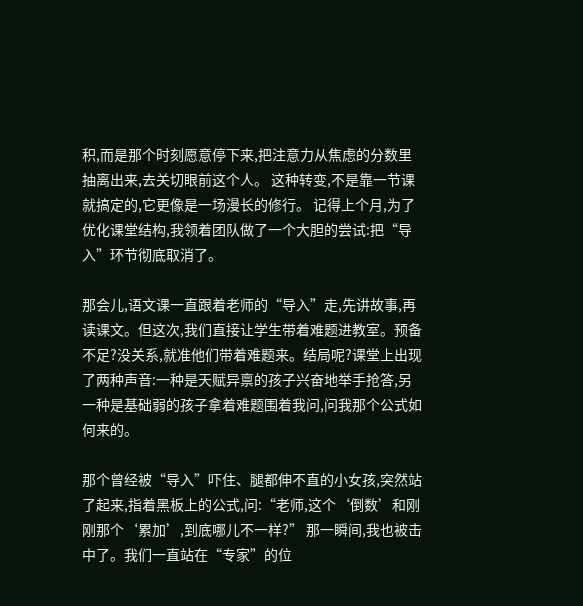积,而是那个时刻愿意停下来,把注意力从焦虑的分数里抽离出来,去关切眼前这个人。 这种转变,不是靠一节课就搞定的,它更像是一场漫长的修行。 记得上个月,为了优化课堂结构,我领着团队做了一个大胆的尝试:把“导入”环节彻底取消了。

那会儿,语文课一直跟着老师的“导入”走,先讲故事,再读课文。但这次,我们直接让学生带着难题进教室。预备不足?没关系,就准他们带着难题来。结局呢?课堂上出现了两种声音:一种是天赋异禀的孩子兴奋地举手抢答,另一种是基础弱的孩子拿着难题围着我问,问我那个公式如何来的。

那个曾经被“导入”吓住、腿都伸不直的小女孩,突然站了起来,指着黑板上的公式,问:“老师,这个‘倒数’和刚刚那个‘累加’,到底哪儿不一样?” 那一瞬间,我也被击中了。我们一直站在“专家”的位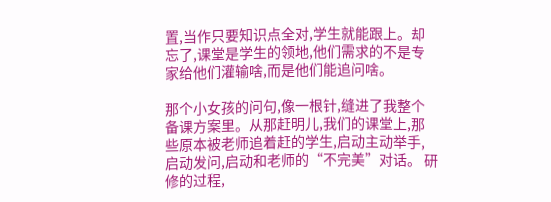置,当作只要知识点全对,学生就能跟上。却忘了,课堂是学生的领地,他们需求的不是专家给他们灌输啥,而是他们能追问啥。

那个小女孩的问句,像一根针,缝进了我整个备课方案里。从那赶明儿,我们的课堂上,那些原本被老师追着赶的学生,启动主动举手,启动发问,启动和老师的“不完美”对话。 研修的过程,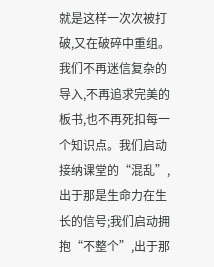就是这样一次次被打破,又在破碎中重组。我们不再迷信复杂的导入,不再追求完美的板书,也不再死扣每一个知识点。我们启动接纳课堂的“混乱”,出于那是生命力在生长的信号;我们启动拥抱“不整个”,出于那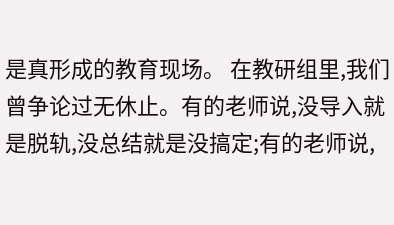是真形成的教育现场。 在教研组里,我们曾争论过无休止。有的老师说,没导入就是脱轨,没总结就是没搞定;有的老师说,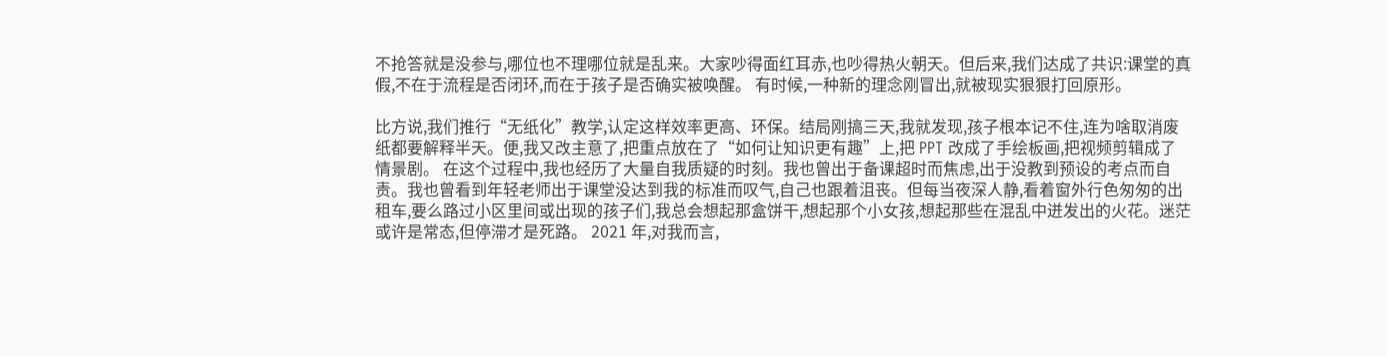不抢答就是没参与,哪位也不理哪位就是乱来。大家吵得面红耳赤,也吵得热火朝天。但后来,我们达成了共识:课堂的真假,不在于流程是否闭环,而在于孩子是否确实被唤醒。 有时候,一种新的理念刚冒出,就被现实狠狠打回原形。

比方说,我们推行“无纸化”教学,认定这样效率更高、环保。结局刚搞三天,我就发现,孩子根本记不住,连为啥取消废纸都要解释半天。便,我又改主意了,把重点放在了“如何让知识更有趣”上,把 PPT 改成了手绘板画,把视频剪辑成了情景剧。 在这个过程中,我也经历了大量自我质疑的时刻。我也曾出于备课超时而焦虑,出于没教到预设的考点而自责。我也曾看到年轻老师出于课堂没达到我的标准而叹气,自己也跟着沮丧。但每当夜深人静,看着窗外行色匆匆的出租车,要么路过小区里间或出现的孩子们,我总会想起那盒饼干,想起那个小女孩,想起那些在混乱中迸发出的火花。迷茫或许是常态,但停滞才是死路。 2021 年,对我而言,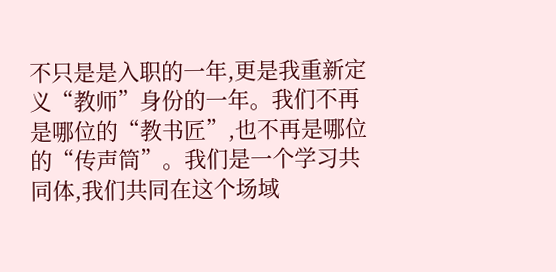不只是是入职的一年,更是我重新定义“教师”身份的一年。我们不再是哪位的“教书匠”,也不再是哪位的“传声筒”。我们是一个学习共同体,我们共同在这个场域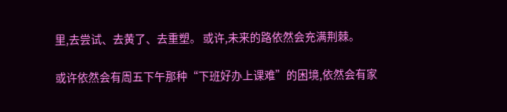里,去尝试、去黄了、去重塑。 或许,未来的路依然会充满荆棘。

或许依然会有周五下午那种“下班好办上课难”的困境,依然会有家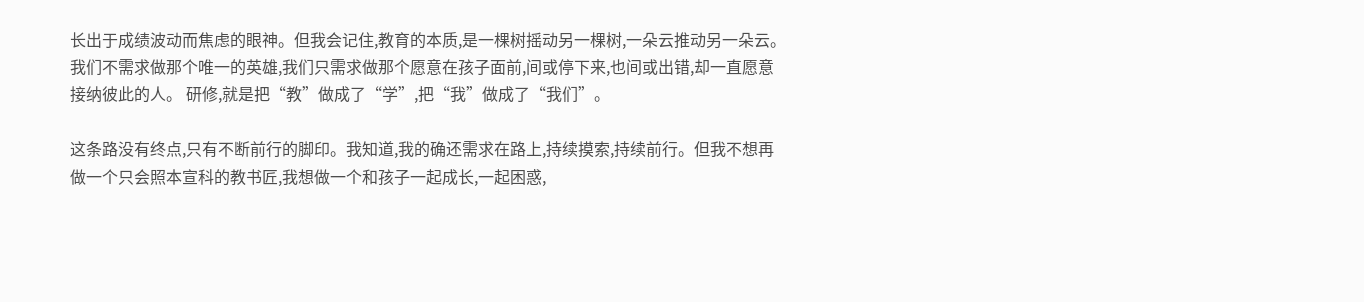长出于成绩波动而焦虑的眼神。但我会记住,教育的本质,是一棵树摇动另一棵树,一朵云推动另一朵云。我们不需求做那个唯一的英雄,我们只需求做那个愿意在孩子面前,间或停下来,也间或出错,却一直愿意接纳彼此的人。 研修,就是把“教”做成了“学”,把“我”做成了“我们”。

这条路没有终点,只有不断前行的脚印。我知道,我的确还需求在路上,持续摸索,持续前行。但我不想再做一个只会照本宣科的教书匠,我想做一个和孩子一起成长,一起困惑,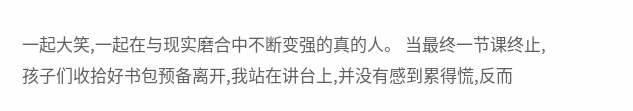一起大笑,一起在与现实磨合中不断变强的真的人。 当最终一节课终止,孩子们收拾好书包预备离开,我站在讲台上,并没有感到累得慌,反而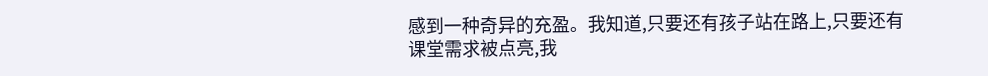感到一种奇异的充盈。我知道,只要还有孩子站在路上,只要还有课堂需求被点亮,我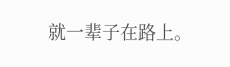就一辈子在路上。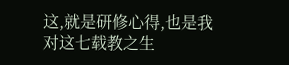这,就是研修心得,也是我对这七载教之生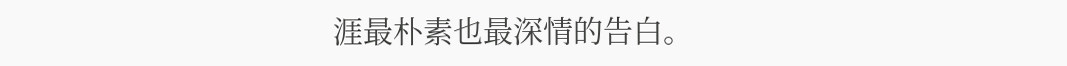涯最朴素也最深情的告白。